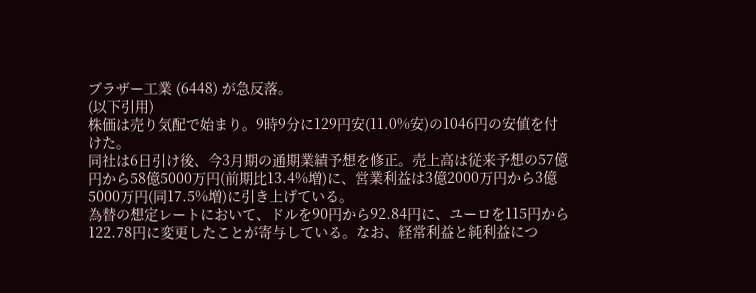ブラザー工業 (6448) が急反落。
(以下引用)
株価は売り気配で始まり。9時9分に129円安(11.0%安)の1046円の安値を付けた。
同社は6日引け後、今3月期の通期業績予想を修正。売上高は従来予想の57億円から58億5000万円(前期比13.4%増)に、営業利益は3億2000万円から3億5000万円(同17.5%増)に引き上げている。
為替の想定レートにおいて、ドルを90円から92.84円に、ユーロを115円から122.78円に変更したことが寄与している。なお、経常利益と純利益につ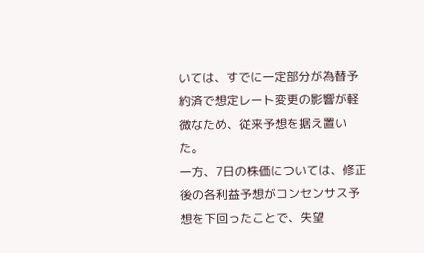いては、すでに一定部分が為替予約済で想定レート変更の影響が軽微なため、従来予想を据え置いた。
一方、7日の株価については、修正後の各利益予想がコンセンサス予想を下回ったことで、失望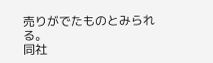売りがでたものとみられる。
同社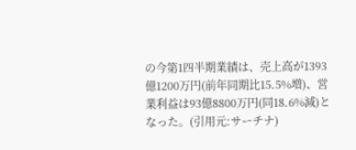の今第1四半期業績は、売上高が1393億1200万円(前年同期比15.5%増)、営業利益は93億8800万円(同18.6%減)となった。(引用元:サーチナ)